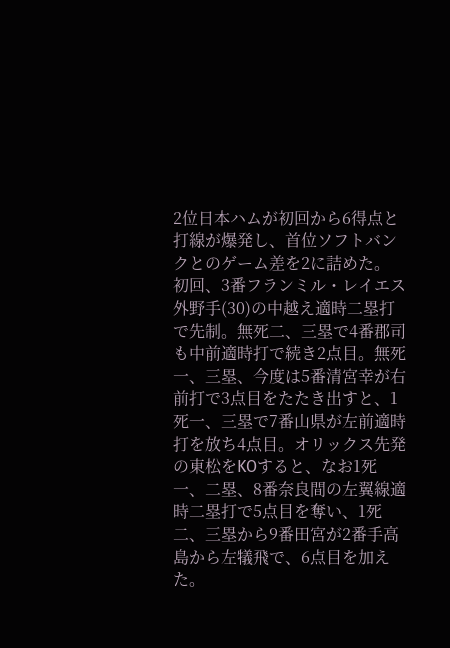2位日本ハムが初回から6得点と打線が爆発し、首位ソフトバンクとのゲーム差を2に詰めた。
初回、3番フランミル・レイエス外野手(30)の中越え適時二塁打で先制。無死二、三塁で4番郡司も中前適時打で続き2点目。無死一、三塁、今度は5番清宮幸が右前打で3点目をたたき出すと、1死一、三塁で7番山県が左前適時打を放ち4点目。オリックス先発の東松をKOすると、なお1死一、二塁、8番奈良間の左翼線適時二塁打で5点目を奪い、1死二、三塁から9番田宮が2番手高島から左犠飛で、6点目を加えた。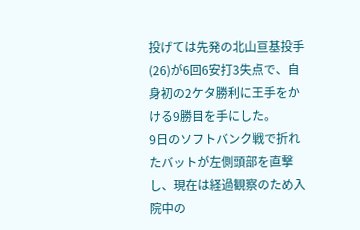投げては先発の北山亘基投手(26)が6回6安打3失点で、自身初の2ケタ勝利に王手をかける9勝目を手にした。
9日のソフトバンク戦で折れたバットが左側頭部を直撃し、現在は経過観察のため入院中の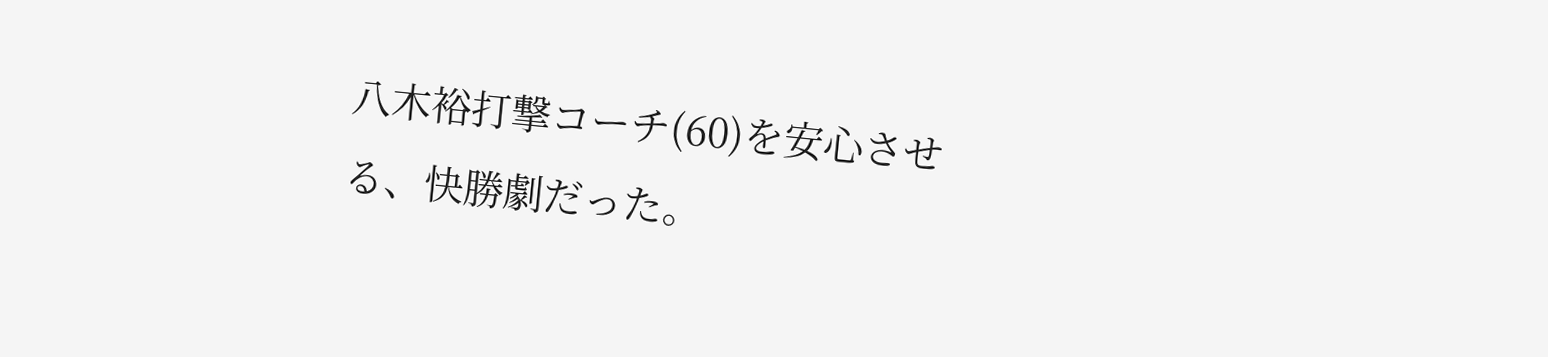八木裕打撃コーチ(60)を安心させる、快勝劇だった。